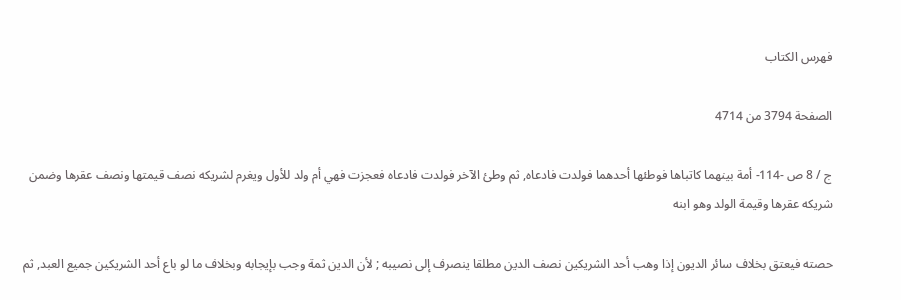فهرس الكتاب

الصفحة 3794 من 4714

ج / 8 ص -114- أمة بينهما كاتباها فوطئها أحدهما فولدت فادعاه, ثم وطئ الآخر فولدت فادعاه فعجزت فهي أم ولد للأول ويغرم لشريكه نصف قيمتها ونصف عقرها وضمن شريكه عقرها وقيمة الولد وهو ابنه

حصته فيعتق بخلاف سائر الديون إذا وهب أحد الشريكين نصف الدين مطلقا ينصرف إلى نصيبه ; لأن الدين ثمة وجب بإيجابه وبخلاف ما لو باع أحد الشريكين جميع العبد, ثم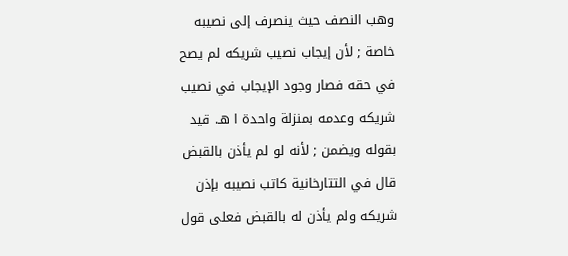وهب النصف حيث ينصرف إلى نصيبه خاصة ; لأن إيجاب نصيب شريكه لم يصح في حقه فصار وجود الإيجاب في نصيب شريكه وعدمه بمنزلة واحدة ا هـ. قيد بقوله ويضمن ; لأنه لو لم يأذن بالقبض قال في التتارخانية كاتب نصيبه بإذن شريكه ولم يأذن له بالقبض فعلى قول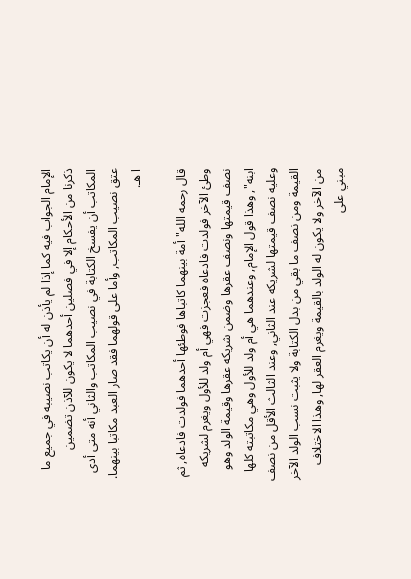الإمام الجواب فيه كما إذا لم يأذن له أن يكاتب نصيبه في جميع ما ذكرنا من الأحكام إلا في فصلين أحدهما لا يكون للآذن تضمين المكاتب أن يفسخ الكتابة في نصيب المكاتب والثاني أنه متى أدى عتق نصيب المكاتب, وأما على قولهما فقد صار العبد مكاتبا بينهما. ا هـ.

قال رحمه الله"أمة بينهما كاتباها فوطئها أحدهما فولدت فادعاه, ثم وطئ الآخر فولدت فادعاه فعجزت فهي أم ولد للأول ويغرم لشريكه نصف قيمتها ونصف عقرها وضمن شريكه عقرها وقيمة الولد وهو ابنه", وهذا قول الإمام, وعندهما هي أم ولد للأول وهي مكاتبته كلها وعليه نصف قيمتها لشريكه عند الثاني, وعند الثالث الأقل من نصف القيمة ومن نصف ما بقي من بدل الكتابة ولا يثبت نسب الولد الآخر من الآخر ولا يكون له الولد بالقيمة ويغرم العقر لها, وهذا الاختلاف مبني على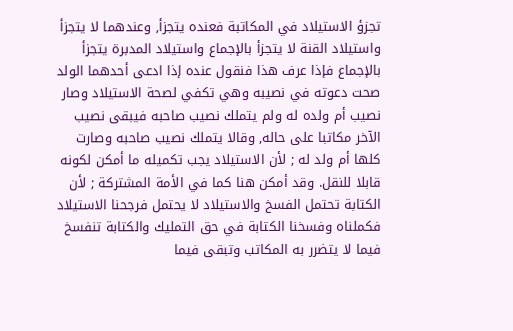تجزؤ الاستيلاد في المكاتبة فعنده يتجزأ, وعندهما لا يتجزأ واستيلاد القنة لا يتجزأ بالإجماع واستيلاد المدبرة يتجزأ بالإجماع فإذا عرف هذا فنقول عنده إذا ادعى أحدهما الولد صحت دعوته في نصيبه وهي تكفي لصحة الاستيلاد وصار نصيب أم ولده له ولم يتملك نصيب صاحبه فيبقى نصيب الآخر مكاتبا على حاله, وقالا يتملك نصيب صاحبه وصارت كلها أم ولد له ; لأن الاستيلاد يجب تكميله ما أمكن لكونه قابلا للنقل. وقد أمكن هنا كما في الأمة المشتركة ; لأن الكتابة تحتمل الفسخ والاستيلاد لا يحتمل فرجحنا الاستيلاد فكملناه وفسخنا الكتابة في حق التمليك والكتابة تنفسخ فيما لا يتضرر به المكاتب وتبقى فيما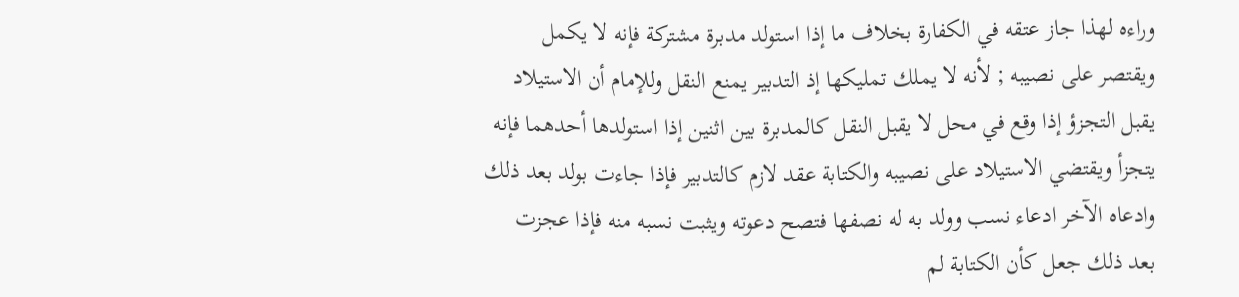وراءه لهذا جاز عتقه في الكفارة بخلاف ما إذا استولد مدبرة مشتركة فإنه لا يكمل ويقتصر على نصيبه ; لأنه لا يملك تمليكها إذ التدبير يمنع النقل وللإمام أن الاستيلاد يقبل التجزؤ إذا وقع في محل لا يقبل النقل كالمدبرة بين اثنين إذا استولدها أحدهما فإنه يتجزأ ويقتضي الاستيلاد على نصيبه والكتابة عقد لازم كالتدبير فإذا جاءت بولد بعد ذلك وادعاه الآخر ادعاء نسب وولد به له نصفها فتصح دعوته ويثبت نسبه منه فإذا عجزت بعد ذلك جعل كأن الكتابة لم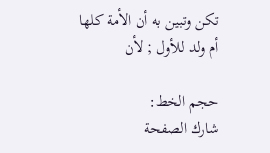تكن وتبين به أن الأمة كلها أم ولد للأول ; لأن

حجم الخط:
شارك الصفحة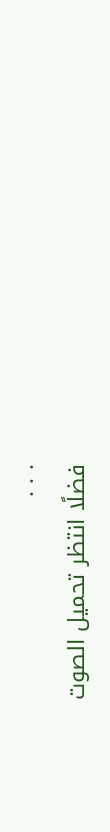. . .
فضلًا انتظر تحميل الصوت